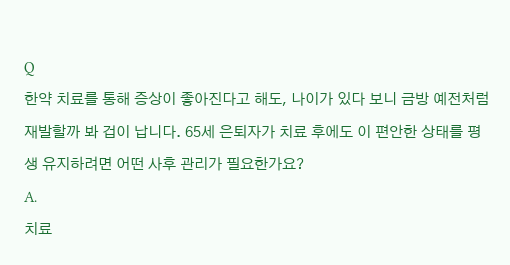Q
한약 치료를 통해 증상이 좋아진다고 해도, 나이가 있다 보니 금방 예전처럼 재발할까 봐 겁이 납니다. 65세 은퇴자가 치료 후에도 이 편안한 상태를 평생 유지하려면 어떤 사후 관리가 필요한가요?
A.
치료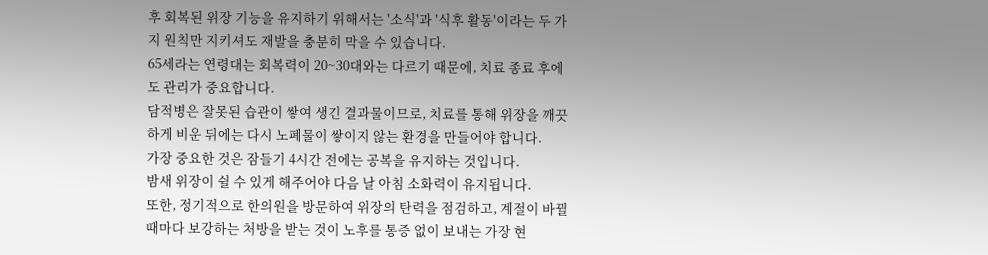후 회복된 위장 기능을 유지하기 위해서는 '소식'과 '식후 활동'이라는 두 가지 원칙만 지키셔도 재발을 충분히 막을 수 있습니다.
65세라는 연령대는 회복력이 20~30대와는 다르기 때문에, 치료 종료 후에도 관리가 중요합니다.
담적병은 잘못된 습관이 쌓여 생긴 결과물이므로, 치료를 통해 위장을 깨끗하게 비운 뒤에는 다시 노폐물이 쌓이지 않는 환경을 만들어야 합니다.
가장 중요한 것은 잠들기 4시간 전에는 공복을 유지하는 것입니다.
밤새 위장이 쉴 수 있게 해주어야 다음 날 아침 소화력이 유지됩니다.
또한, 정기적으로 한의원을 방문하여 위장의 탄력을 점검하고, 계절이 바뀔 때마다 보강하는 처방을 받는 것이 노후를 통증 없이 보내는 가장 현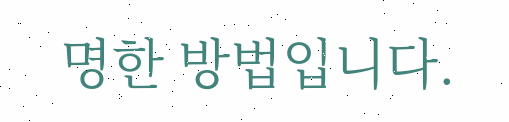명한 방법입니다.